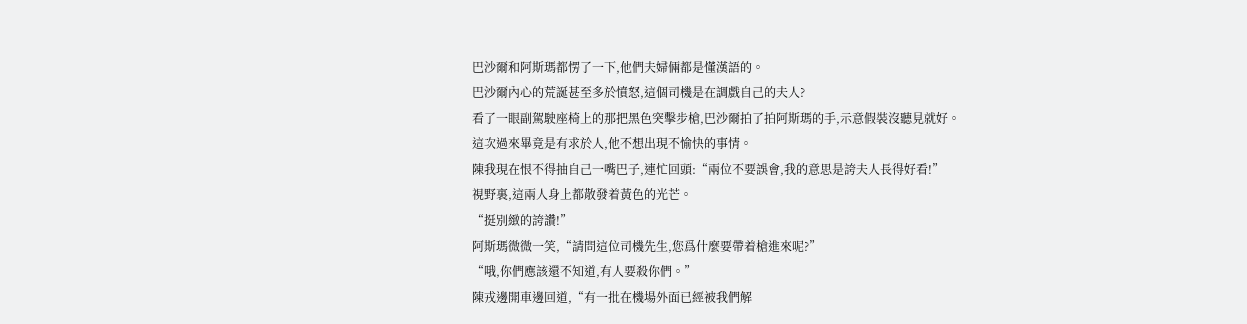巴沙爾和阿斯瑪都愣了一下,他們夫婦倆都是懂漢語的。
巴沙爾內心的荒誕甚至多於憤怒,這個司機是在調戲自己的夫人?
看了一眼副駕駛座椅上的那把黑色突擊步槍,巴沙爾拍了拍阿斯瑪的手,示意假裝沒聽見就好。
這次過來畢竟是有求於人,他不想出現不愉快的事情。
陳我現在恨不得抽自己一嘴巴子,連忙回頭:“兩位不要誤會,我的意思是誇夫人長得好看!”
視野裏,這兩人身上都散發着黃色的光芒。
“挺別緻的誇讚!”
阿斯瑪微微一笑,“請問這位司機先生,您爲什麼要帶着槍進來呢?”
“哦,你們應該還不知道,有人要殺你們。”
陳戎邊開車邊回道,“有一批在機場外面已經被我們解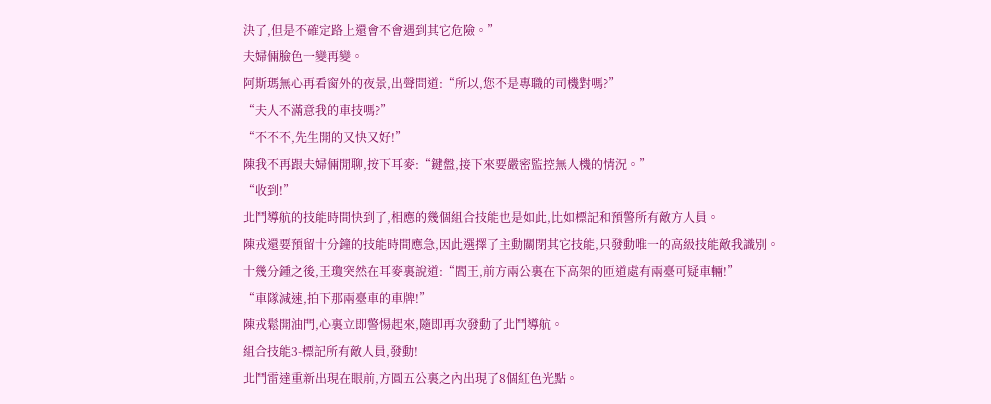決了,但是不確定路上還會不會遇到其它危險。”
夫婦倆臉色一變再變。
阿斯瑪無心再看窗外的夜景,出聲問道:“所以,您不是專職的司機對嗎?”
“夫人不滿意我的車技嗎?”
“不不不,先生開的又快又好!”
陳我不再跟夫婦倆閒聊,按下耳麥:“鍵盤,接下來要嚴密監控無人機的情況。”
“收到!”
北鬥導航的技能時間快到了,相應的幾個組合技能也是如此,比如標記和預警所有敵方人員。
陳戎還要預留十分鐘的技能時間應急,因此選擇了主動關閉其它技能,只發動唯一的高級技能敵我識別。
十幾分鍾之後,王瓊突然在耳麥裏說道:“閻王,前方兩公裏在下高架的匝道處有兩臺可疑車輛!”
“車隊減速,拍下那兩臺車的車牌!”
陳戎鬆開油門,心裏立即警惕起來,隨即再次發動了北鬥導航。
組合技能3-標記所有敵人員,發動!
北鬥雷達重新出現在眼前,方圓五公裏之內出現了8個紅色光點。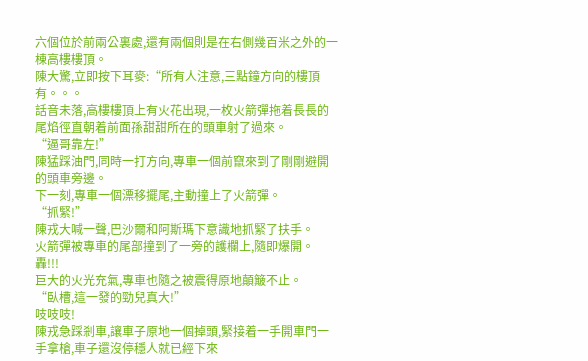六個位於前兩公裏處,還有兩個則是在右側幾百米之外的一棟高樓樓頂。
陳大驚,立即按下耳麥:“所有人注意,三點鐘方向的樓頂有。。。
話音未落,高樓樓頂上有火花出現,一枚火箭彈拖着長長的尾焰徑直朝着前面孫甜甜所在的頭車射了過來。
“逼哥靠左!”
陳猛踩油門,同時一打方向,專車一個前竄來到了剛剛避開的頭車旁邊。
下一刻,專車一個漂移擺尾,主動撞上了火箭彈。
“抓緊!”
陳戎大喊一聲,巴沙爾和阿斯瑪下意識地抓緊了扶手。
火箭彈被專車的尾部撞到了一旁的護欄上,隨即爆開。
轟!!!
巨大的火光充氣,專車也隨之被震得原地顛簸不止。
“臥槽,這一發的勁兒真大!”
吱吱吱!
陳戎急踩剎車,讓車子原地一個掉頭,緊接着一手開車門一手拿槍,車子還沒停穩人就已經下來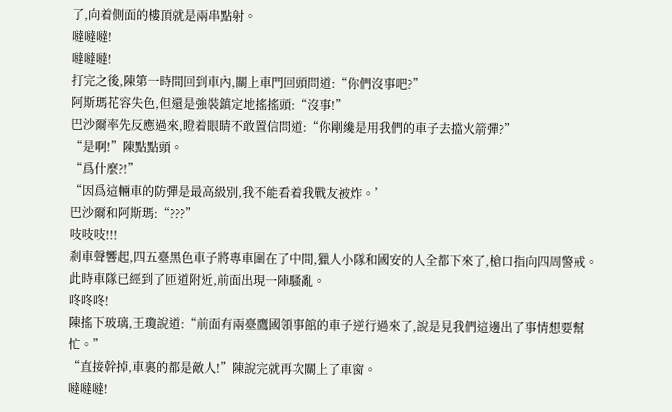了,向着側面的樓頂就是兩串點射。
噠噠噠!
噠噠噠!
打完之後,陳第一時間回到車內,關上車門回頭問道:“你們沒事吧?”
阿斯瑪花容失色,但還是強裝鎮定地搖搖頭:“沒事!”
巴沙爾率先反應過來,瞪着眼睛不敢置信問道:“你剛纔是用我們的車子去擋火箭彈?”
“是啊!”陳點點頭。
“爲什麼?!”
“因爲這輛車的防彈是最高級別,我不能看着我戰友被炸。’
巴沙爾和阿斯瑪:“???”
吱吱吱!!!
剎車聲響起,四五臺黑色車子將專車圍在了中間,獵人小隊和國安的人全都下來了,槍口指向四周警戒。
此時車隊已經到了匝道附近,前面出現一陣騷亂。
咚咚咚!
陳搖下玻璃,王瓊說道:“前面有兩臺鷹國領事館的車子逆行過來了,說是見我們這邊出了事情想要幫忙。”
“直接幹掉,車裏的都是敵人!”陳說完就再次關上了車窗。
噠噠噠!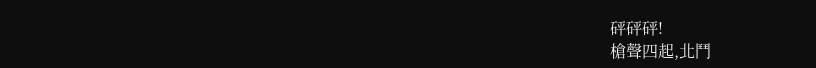砰砰砰!
槍聲四起,北鬥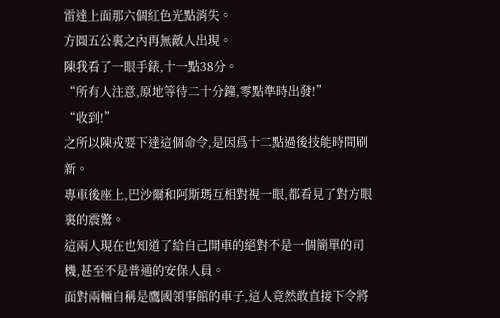雷達上面那六個紅色光點消失。
方圓五公裏之內再無敵人出現。
陳我看了一眼手錶,十一點38分。
“所有人注意,原地等待二十分鐘,零點準時出發!”
“收到!”
之所以陳戎要下達這個命令,是因爲十二點過後技能時間刷新。
專車後座上,巴沙爾和阿斯瑪互相對視一眼,都看見了對方眼裏的震驚。
這兩人現在也知道了給自己開車的絕對不是一個簡單的司機,甚至不是普通的安保人員。
面對兩輛自稱是鷹國領事館的車子,這人竟然敢直接下令將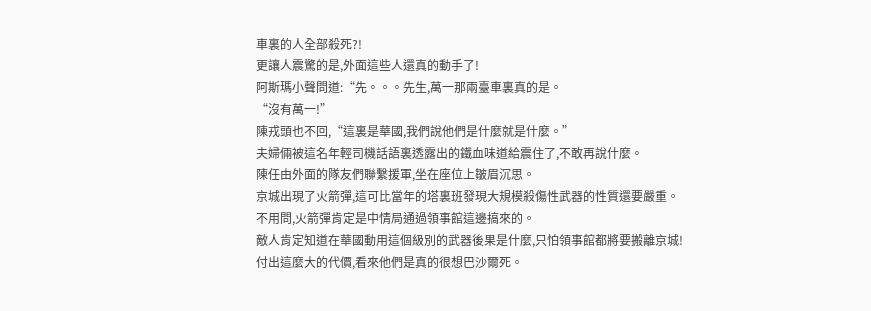車裏的人全部殺死?!
更讓人震驚的是,外面這些人還真的動手了!
阿斯瑪小聲問道:“先。。。先生,萬一那兩臺車裏真的是。
“沒有萬一!”
陳戎頭也不回,“這裏是華國,我們說他們是什麼就是什麼。”
夫婦倆被這名年輕司機話語裏透露出的鐵血味道給震住了,不敢再說什麼。
陳任由外面的隊友們聯繫援軍,坐在座位上皺眉沉思。
京城出現了火箭彈,這可比當年的塔裏班發現大規模殺傷性武器的性質還要嚴重。
不用問,火箭彈肯定是中情局通過領事館這邊搞來的。
敵人肯定知道在華國動用這個級別的武器後果是什麼,只怕領事館都將要搬離京城!
付出這麼大的代價,看來他們是真的很想巴沙爾死。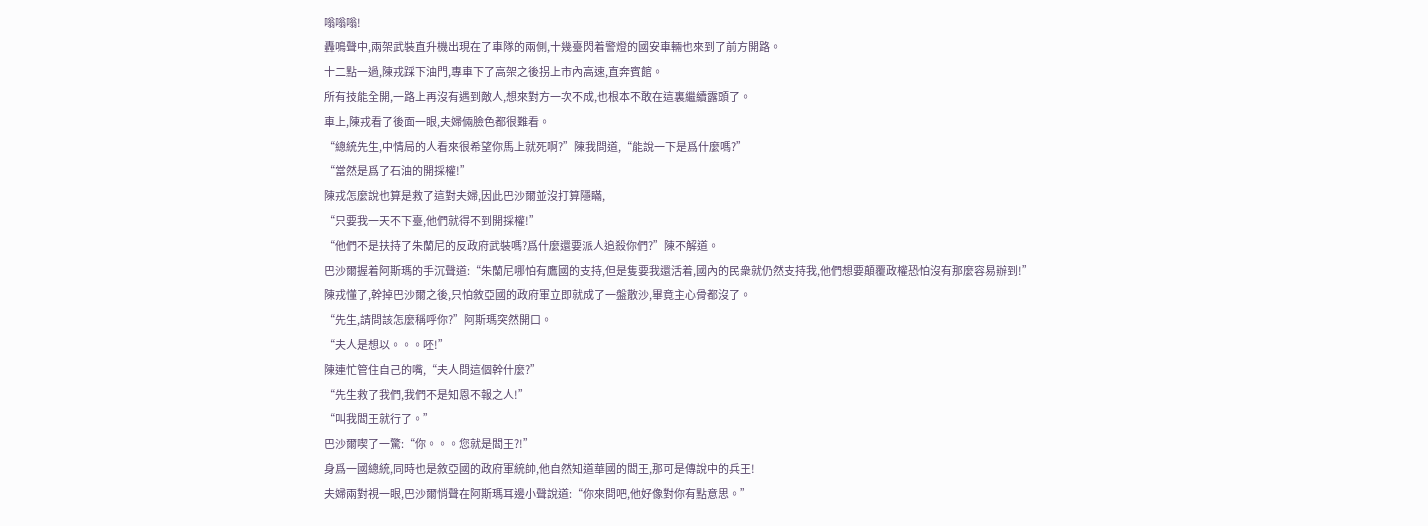嗡嗡嗡!
轟鳴聲中,兩架武裝直升機出現在了車隊的兩側,十幾臺閃着警燈的國安車輛也來到了前方開路。
十二點一過,陳戎踩下油門,專車下了高架之後拐上市內高速,直奔賓館。
所有技能全開,一路上再沒有遇到敵人,想來對方一次不成,也根本不敢在這裏繼續露頭了。
車上,陳戎看了後面一眼,夫婦倆臉色都很難看。
“總統先生,中情局的人看來很希望你馬上就死啊?”陳我問道,“能說一下是爲什麼嗎?”
“當然是爲了石油的開採權!”
陳戎怎麼說也算是救了這對夫婦,因此巴沙爾並沒打算隱瞞,
“只要我一天不下臺,他們就得不到開採權!”
“他們不是扶持了朱蘭尼的反政府武裝嗎?爲什麼還要派人追殺你們?”陳不解道。
巴沙爾握着阿斯瑪的手沉聲道:“朱蘭尼哪怕有鷹國的支持,但是隻要我還活着,國內的民衆就仍然支持我,他們想要顛覆政權恐怕沒有那麼容易辦到!”
陳戎懂了,幹掉巴沙爾之後,只怕敘亞國的政府軍立即就成了一盤散沙,畢竟主心骨都沒了。
“先生,請問該怎麼稱呼你?”阿斯瑪突然開口。
“夫人是想以。。。呸!”
陳連忙管住自己的嘴,“夫人問這個幹什麼?”
“先生救了我們,我們不是知恩不報之人!”
“叫我閻王就行了。”
巴沙爾喫了一驚:“你。。。您就是閻王?!”
身爲一國總統,同時也是敘亞國的政府軍統帥,他自然知道華國的閻王,那可是傳說中的兵王!
夫婦兩對視一眼,巴沙爾悄聲在阿斯瑪耳邊小聲說道:“你來問吧,他好像對你有點意思。”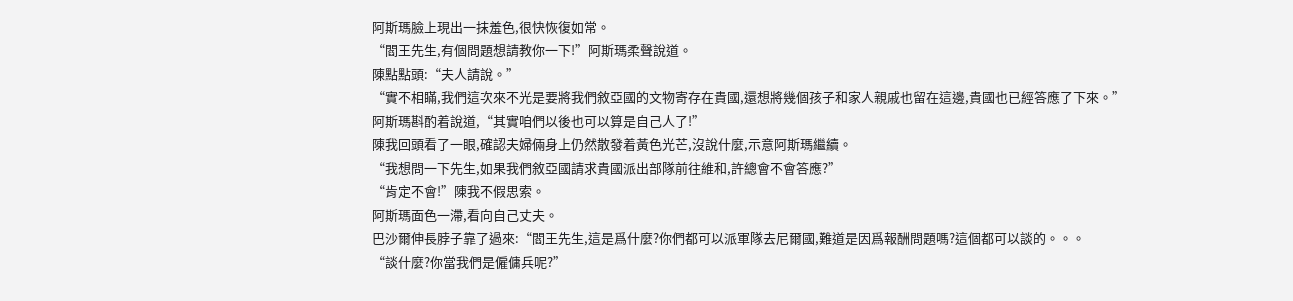阿斯瑪臉上現出一抹羞色,很快恢復如常。
“閻王先生,有個問題想請教你一下!”阿斯瑪柔聲說道。
陳點點頭:“夫人請說。”
“實不相瞞,我們這次來不光是要將我們敘亞國的文物寄存在貴國,還想將幾個孩子和家人親戚也留在這邊,貴國也已經答應了下來。”
阿斯瑪斟酌着說道,“其實咱們以後也可以算是自己人了!”
陳我回頭看了一眼,確認夫婦倆身上仍然散發着黃色光芒,沒說什麼,示意阿斯瑪繼續。
“我想問一下先生,如果我們敘亞國請求貴國派出部隊前往維和,許總會不會答應?”
“肯定不會!”陳我不假思索。
阿斯瑪面色一滯,看向自己丈夫。
巴沙爾伸長脖子靠了過來:“閻王先生,這是爲什麼?你們都可以派軍隊去尼爾國,難道是因爲報酬問題嗎?這個都可以談的。。。
“談什麼?你當我們是僱傭兵呢?”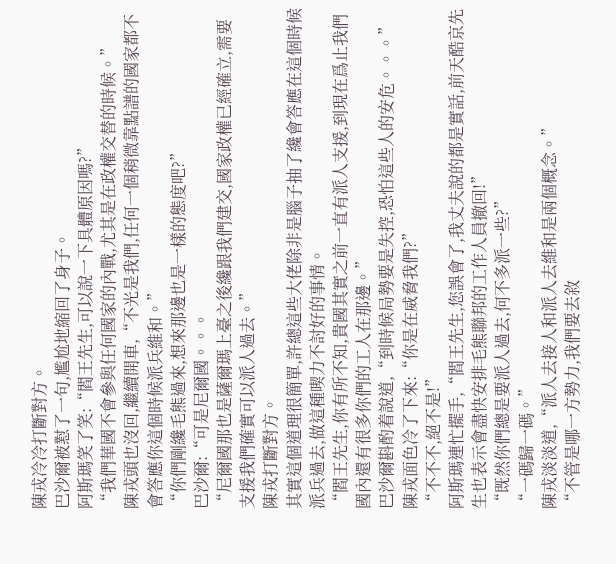陳戎冷冷打斷對方。
巴沙爾被懟了一句,尷尬地縮回了身子。
阿斯瑪笑了笑:“閻王先生,可以說一下具體原因嗎?”
“我們華國不會參與任何國家的內戰,尤其是在政權交替的時候。”
陳戎頭也沒回,繼續開車,“不光是我們,任何一個稍微靠點譜的國家都不會答應你這個時候派兵維和。”
“你們剛纔毛熊過來,想來那邊也是一樣的態度吧?”
巴沙爾:“可是尼爾國。。。
“尼爾國那也是薩爾瑪上臺之後纔跟我們建交,國家政權已經確立,需要支援我們確實可以派人過去。”
陳戎打斷對方。
其實這個道理很簡單,許總這些大佬除非是腦子抽了纔會答應在這個時候派兵過去,做這種喫力不討好的事情。
“閻王先生,你有所不知,貴國其實之前一直有派人支援,到現在爲止我們國內還有很多你們的工人在那邊。”
巴沙爾斟酌着說道,“到時候局勢要是失控,恐怕這些人的安危。。。”
陳戎面色冷了下來:“你是在威脅我們?”
“不不不,絕不是!”
阿斯瑪連忙擺手,“閻王先生,您誤會了,我丈夫說的都是實話,前天酷京先生也表示會盡快安排毛熊聯邦的工作人員撤回!”
“既然你們總是要派人過去,何不多派一些?”
“一碼歸一碼。”
陳戎淡淡道,“派人去接人和派人去維和是兩個概念。”
“不管是哪一方勢力,我們要去敘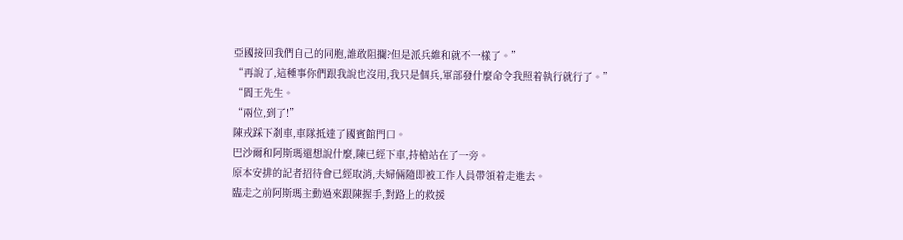亞國接回我們自己的同胞,誰敢阻攔?但是派兵維和就不一樣了。”
“再說了,這種事你們跟我說也沒用,我只是個兵,軍部發什麼命令我照着執行就行了。”
“閻王先生。
“兩位,到了!”
陳戎踩下剎車,車隊抵達了國賓館門口。
巴沙爾和阿斯瑪還想說什麼,陳已經下車,持槍站在了一旁。
原本安排的記者招待會已經取消,夫婦倆隨即被工作人員帶領着走進去。
臨走之前阿斯瑪主動過來跟陳握手,對路上的救援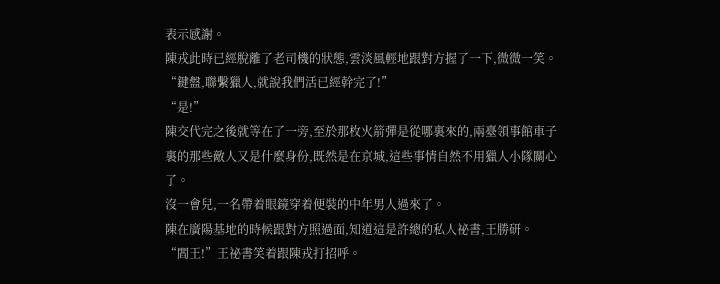表示感謝。
陳戎此時已經脫離了老司機的狀態,雲淡風輕地跟對方握了一下,微微一笑。
“鍵盤,聯繫獵人,就說我們活已經幹完了!”
“是!”
陳交代完之後就等在了一旁,至於那枚火箭彈是從哪裏來的,兩臺領事館車子裏的那些敵人又是什麼身份,既然是在京城,這些事情自然不用獵人小隊關心了。
沒一會兒,一名帶着眼鏡穿着便裝的中年男人過來了。
陳在廣陽基地的時候跟對方照過面,知道這是許總的私人祕書,王勝研。
“閻王!”王祕書笑着跟陳戎打招呼。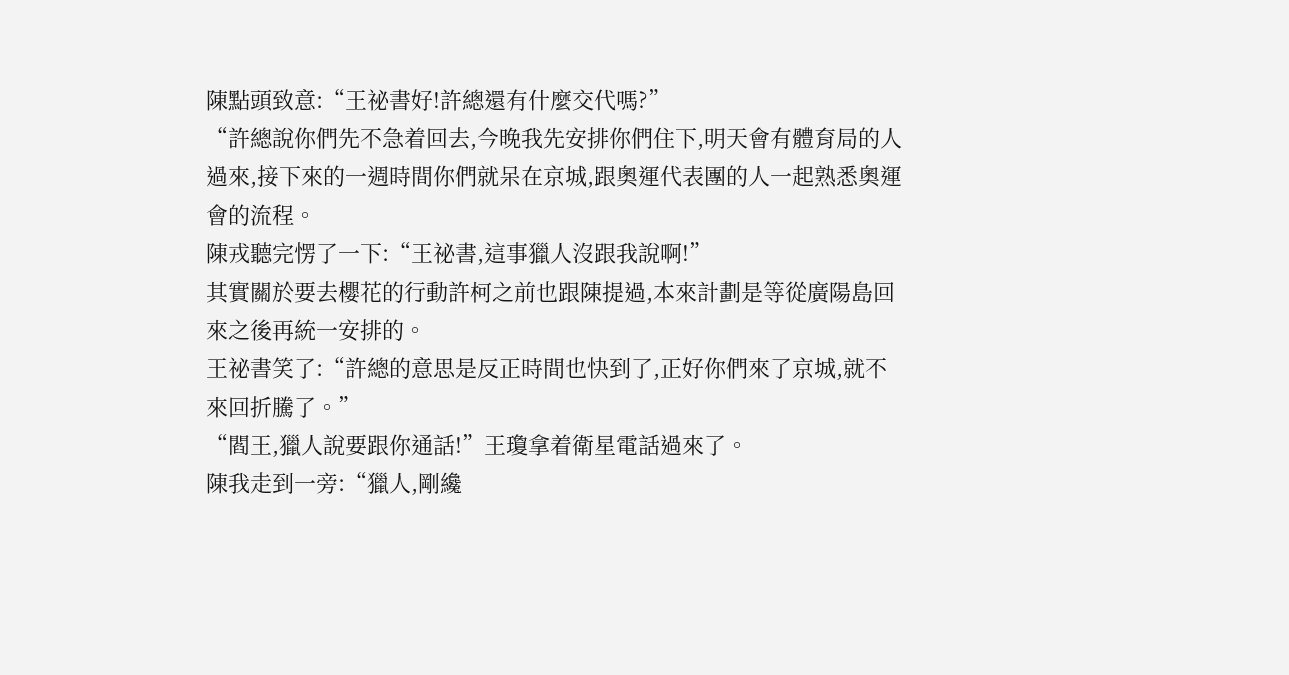陳點頭致意:“王祕書好!許總還有什麼交代嗎?”
“許總說你們先不急着回去,今晚我先安排你們住下,明天會有體育局的人過來,接下來的一週時間你們就呆在京城,跟奧運代表團的人一起熟悉奧運會的流程。
陳戎聽完愣了一下:“王祕書,這事獵人沒跟我說啊!”
其實關於要去櫻花的行動許柯之前也跟陳提過,本來計劃是等從廣陽島回來之後再統一安排的。
王祕書笑了:“許總的意思是反正時間也快到了,正好你們來了京城,就不來回折騰了。”
“閻王,獵人說要跟你通話!”王瓊拿着衛星電話過來了。
陳我走到一旁:“獵人,剛纔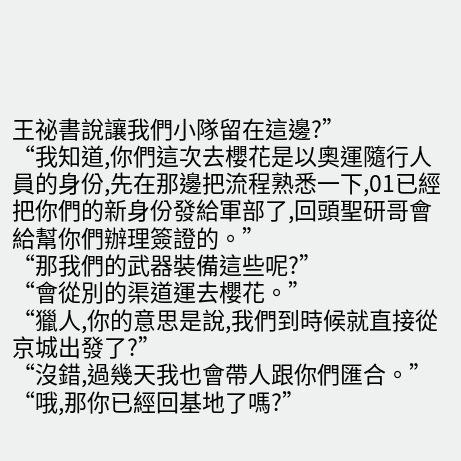王祕書說讓我們小隊留在這邊?”
“我知道,你們這次去櫻花是以奧運隨行人員的身份,先在那邊把流程熟悉一下,01已經把你們的新身份發給軍部了,回頭聖研哥會給幫你們辦理簽證的。”
“那我們的武器裝備這些呢?”
“會從別的渠道運去櫻花。”
“獵人,你的意思是說,我們到時候就直接從京城出發了?”
“沒錯,過幾天我也會帶人跟你們匯合。”
“哦,那你已經回基地了嗎?”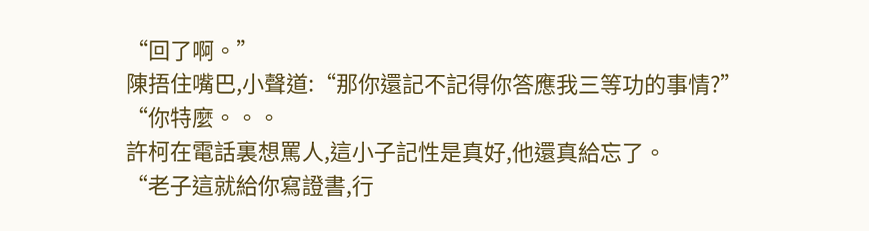“回了啊。”
陳捂住嘴巴,小聲道:“那你還記不記得你答應我三等功的事情?”
“你特麼。。。
許柯在電話裏想罵人,這小子記性是真好,他還真給忘了。
“老子這就給你寫證書,行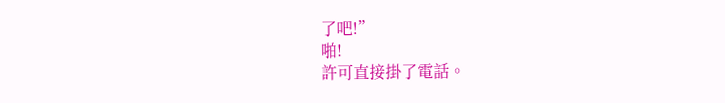了吧!”
啪!
許可直接掛了電話。